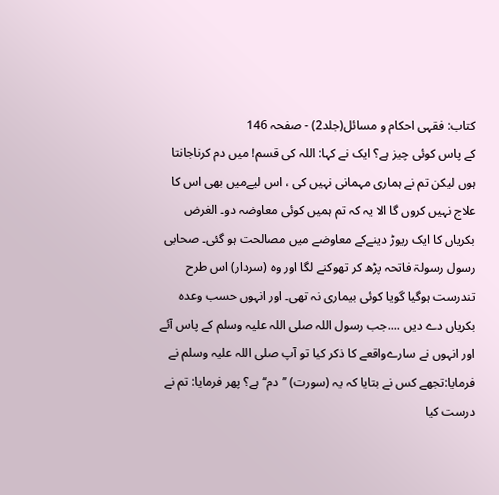کتاب: فقہی احکام و مسائل(جلد2) - صفحہ 146
كے پاس كوئی چیز ہے؟ ایک نے کہا: اللہ کی قسم! میں دم کرناجانتا ہوں لیكن تم نے ہماری مہمانی نہیں کی ، اس لیےمیں بھی اس کا علاج نہیں کروں گا الا یہ کہ تم ہمیں کوئی معاوضہ دو۔ الغرض بکریاں کا ایک ریوڑ دینےکے معاوضے میں مصالحت ہو گئی۔ صحابی رسول رسولۃ فاتحہ پڑھ کر تھوکنے لگا اور وہ (سردار) اس طرح تندرست ہوگیا گویا کوئی بیماری نہ تھی۔ اور انہوں حسب وعدہ بکریاں دے دیں ....جب رسول اللہ صلی اللہ علیہ وسلم کے پاس آئے اور انہوں نے سارےواقعے کا ذکر کیا تو آپ صلی اللہ علیہ وسلم نے فرمایا:تجھے کس نے بتایا کہ یہ (سورت) ’’دم‘‘ ہے؟ پھر فرمایا: تم نے درست کیا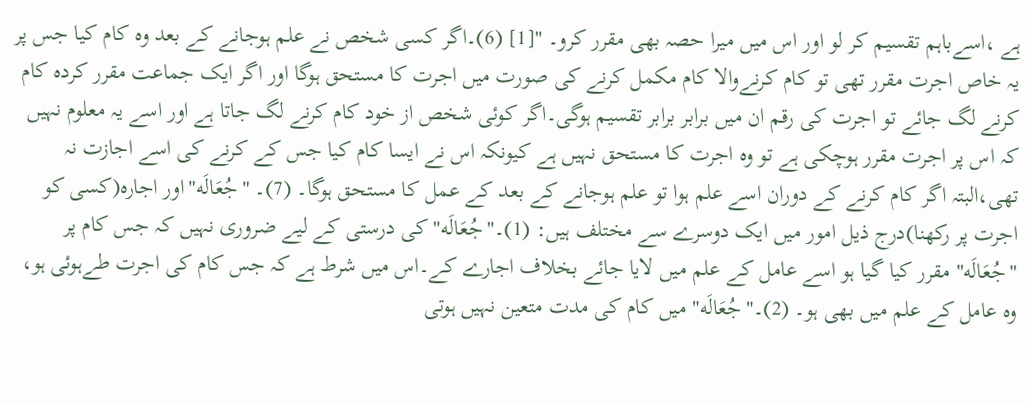ہے ،اسےباہم تقسیم کر لو اور اس میں میرا حصہ بھی مقرر کرو۔ "[1] (6)۔اگر کسی شخص نے علم ہوجانے کے بعد وہ کام کیا جس پر یہ خاص اجرت مقرر تھی تو کام کرنےوالا کام مکمل کرنے کی صورت میں اجرت کا مستحق ہوگا اور اگر ایک جماعت مقرر کردہ کام کرنے لگ جائے تو اجرت کی رقم ان میں برابر برابر تقسیم ہوگی۔اگر کوئی شخص از خود کام کرنے لگ جاتا ہے اور اسے یہ معلوم نہیں کہ اس پر اجرت مقرر ہوچکی ہے تو وہ اجرت کا مستحق نہیں ہے کیونکہ اس نے ایسا کام کیا جس کے کرنے کی اسے اجازت نہ تھی،البتہ اگر کام کرنے کے دوران اسے علم ہوا تو علم ہوجانے کے بعد کے عمل کا مستحق ہوگا۔ (7)۔ "جُعَالَه"اور اجارہ(کسی کو اجرت پر رکھنا)درج ذیل امور میں ایک دوسرے سے مختلف ہیں: (1)۔"جُعَالَه" کی درستی کے لیے ضروری نہیں کہ جس کام پر "جُعَالَه" مقرر کیا گیا ہو اسے عامل کے علم میں لایا جائے بخلاف اجارے کے۔اس میں شرط ہے کہ جس کام کی اجرت طےہوئی ہو، وہ عامل کے علم میں بھی ہو۔ (2)۔"جُعَالَه" میں کام کی مدت متعین نہیں ہوتی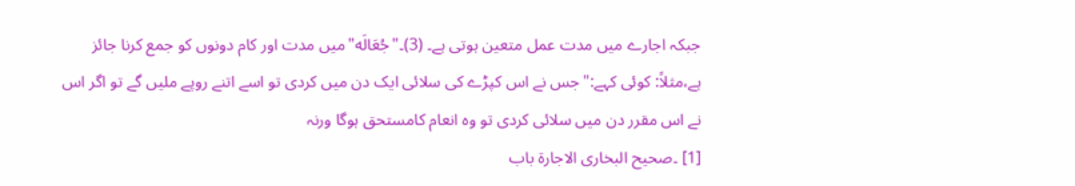جبکہ اجارے میں مدت عمل متعین ہوتی ہے۔ (3)۔"جُعَالَه"میں مدت اور کام دونوں کو جمع کرنا جائز ہے،مثلاً: کوئی کہے:"جس نے اس کپڑے کی سلائی ایک دن میں کردی تو اسے اتنے روپے ملیں گے تو اگر اس نے اس مقرر دن میں سلائی کردی تو وہ انعام کامستحق ہوگا ورنہ
[1] ۔صحیح البخاری الاجارۃ باب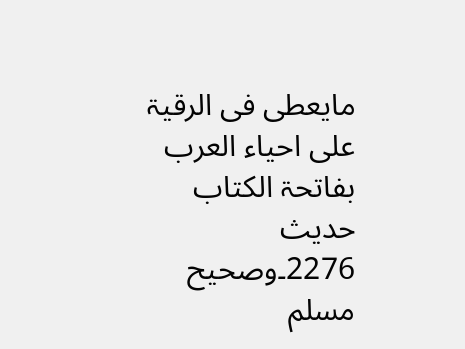مایعطی فی الرقیۃ علی احیاء العرب بفاتحۃ الکتاب حدیث 2276۔وصحیح مسلم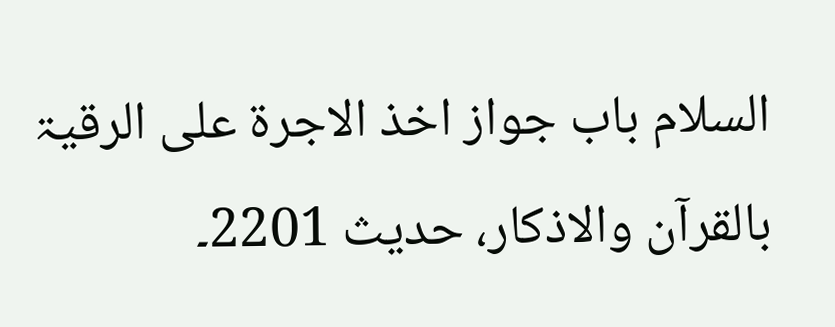السلام باب جواز اخذ الاجرۃ علی الرقیۃ بالقرآن والاذکار، حدیث 2201۔